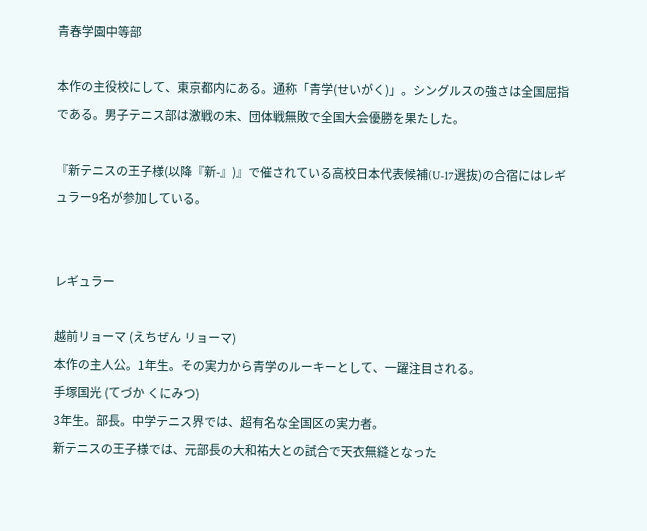青春学園中等部

本作の主役校にして、東京都内にある。通称「青学(せいがく)」。シングルスの強さは全国屈指である。男子テニス部は激戦の末、団体戦無敗で全国大会優勝を果たした。

『新テニスの王子様(以降『新-』)』で催されている高校日本代表候補(U-17選抜)の合宿にはレギュラー9名が参加している。


レギュラー

越前リョーマ (えちぜん リョーマ)
本作の主人公。1年生。その実力から青学のルーキーとして、一躍注目される。
手塚国光 (てづか くにみつ)
3年生。部長。中学テニス界では、超有名な全国区の実力者。
新テニスの王子様では、元部長の大和祐大との試合で天衣無縫となった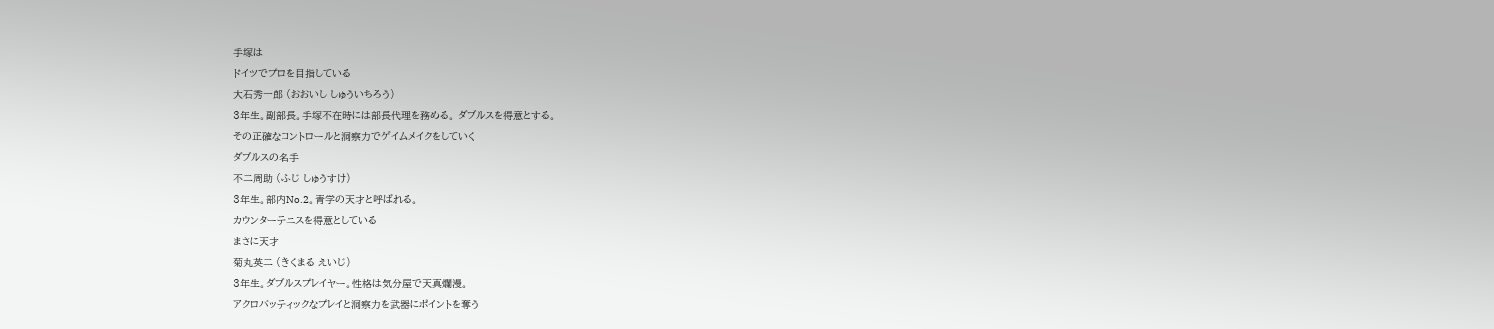手塚は
ドイツでプロを目指している
大石秀一郎 (おおいし しゅういちろう)
3年生。副部長。手塚不在時には部長代理を務める。 ダブルスを得意とする。
その正確なコントロールと洞察力でゲイムメイクをしていく
ダブルスの名手
不二周助 (ふじ しゅうすけ)
3年生。部内No.2。青学の天才と呼ばれる。
カウンターテニスを得意としている
まさに天才
菊丸英二 (きくまる えいじ)
3年生。ダブルスプレイヤー。性格は気分屋で天真爛漫。
アクロバッティックなプレイと洞察力を武器にポイントを奪う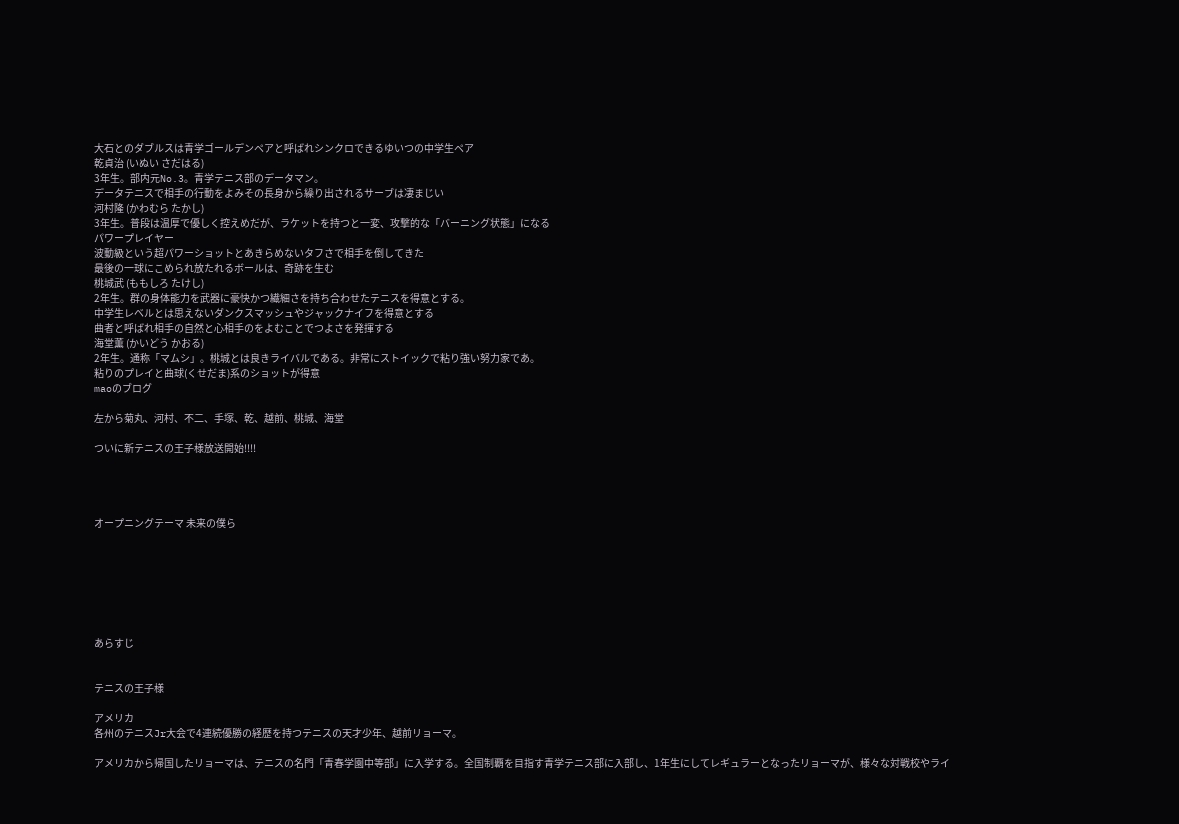大石とのダブルスは青学ゴールデンペアと呼ばれシンクロできるゆいつの中学生ペア
乾貞治 (いぬい さだはる)
3年生。部内元No.3。青学テニス部のデータマン。
データテニスで相手の行動をよみその長身から繰り出されるサーブは凄まじい
河村隆 (かわむら たかし)
3年生。普段は温厚で優しく控えめだが、ラケットを持つと一変、攻撃的な「バーニング状態」になる
パワープレイヤー
波動級という超パワーショットとあきらめないタフさで相手を倒してきた
最後の一球にこめられ放たれるボールは、奇跡を生む
桃城武 (ももしろ たけし)
2年生。群の身体能力を武器に豪快かつ繊細さを持ち合わせたテニスを得意とする。
中学生レベルとは思えないダンクスマッシュやジャックナイフを得意とする
曲者と呼ばれ相手の自然と心相手のをよむことでつよさを発揮する
海堂薫 (かいどう かおる)
2年生。通称「マムシ」。桃城とは良きライバルである。非常にストイックで粘り強い努力家であ。
粘りのプレイと曲球(くせだま)系のショットが得意
maoのブログ

左から菊丸、河村、不二、手塚、乾、越前、桃城、海堂

ついに新テニスの王子様放送開始!!!!




オープニングテーマ 未来の僕ら







あらすじ


テニスの王子様

アメリカ
各州のテニスJr大会で4連続優勝の経歴を持つテニスの天才少年、越前リョーマ。

アメリカから帰国したリョーマは、テニスの名門「青春学園中等部」に入学する。全国制覇を目指す青学テニス部に入部し、1年生にしてレギュラーとなったリョーマが、様々な対戦校やライ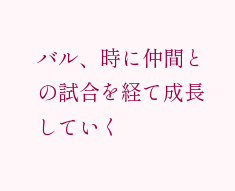バル、時に仲間との試合を経て成長していく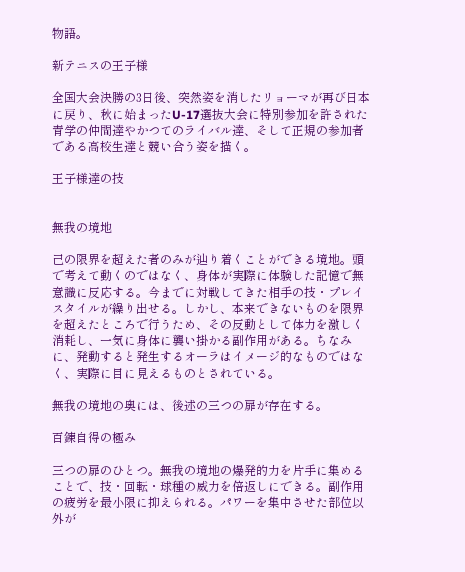物語。

新テニスの王子様

全国大会決勝の3日後、突然姿を消したリョーマが再び日本に戻り、秋に始まったU-17選抜大会に特別参加を許された青学の仲間達やかつてのライバル達、そして正規の参加者である高校生達と競い合う姿を描く。

王子様達の技


無我の境地

己の限界を超えた者のみが辿り着くことができる境地。頭で考えて動くのではなく、身体が実際に体験した記憶で無意識に反応する。今までに対戦してきた相手の技・プレイスタイルが繰り出せる。しかし、本来できないものを限界を超えたところで行うため、その反動として体力を激しく消耗し、一気に身体に襲い掛かる副作用がある。ちなみに、発動すると発生するオーラはイメージ的なものではなく、実際に目に見えるものとされている。

無我の境地の奥には、後述の三つの扉が存在する。

百錬自得の極み

三つの扉のひとつ。無我の境地の爆発的力を片手に集めることで、技・回転・球種の威力を倍返しにできる。副作用の疲労を最小限に抑えられる。パワーを集中させた部位以外が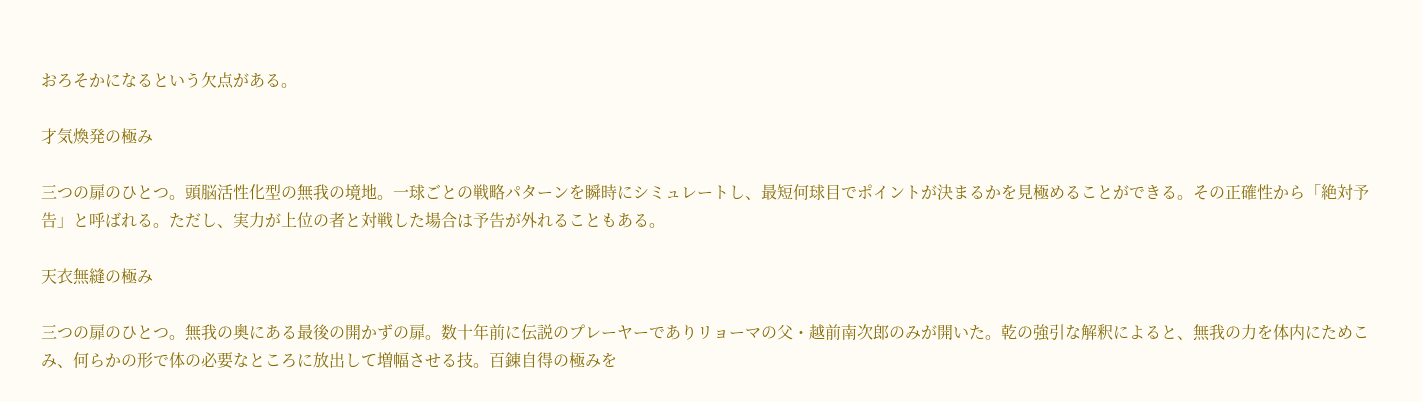おろそかになるという欠点がある。

才気煥発の極み

三つの扉のひとつ。頭脳活性化型の無我の境地。一球ごとの戦略パターンを瞬時にシミュレートし、最短何球目でポイントが決まるかを見極めることができる。その正確性から「絶対予告」と呼ばれる。ただし、実力が上位の者と対戦した場合は予告が外れることもある。

天衣無縫の極み

三つの扉のひとつ。無我の奥にある最後の開かずの扉。数十年前に伝説のプレーヤーでありリョーマの父・越前南次郎のみが開いた。乾の強引な解釈によると、無我の力を体内にためこみ、何らかの形で体の必要なところに放出して増幅させる技。百錬自得の極みを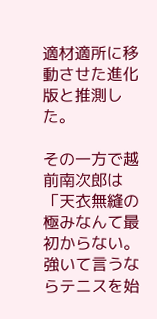適材適所に移動させた進化版と推測した。

その一方で越前南次郎は「天衣無縫の極みなんて最初からない。強いて言うならテニスを始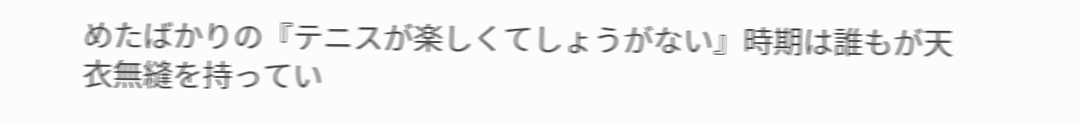めたばかりの『テニスが楽しくてしょうがない』時期は誰もが天衣無縫を持ってい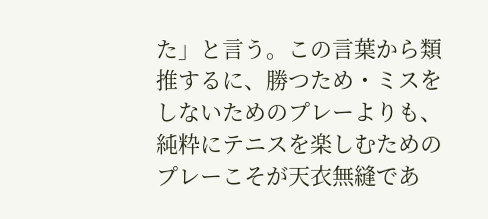た」と言う。この言葉から類推するに、勝つため・ミスをしないためのプレーよりも、純粋にテニスを楽しむためのプレーこそが天衣無縫であ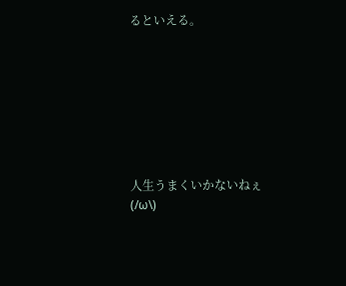るといえる。








人生うまくいかないねぇ(/ω\)